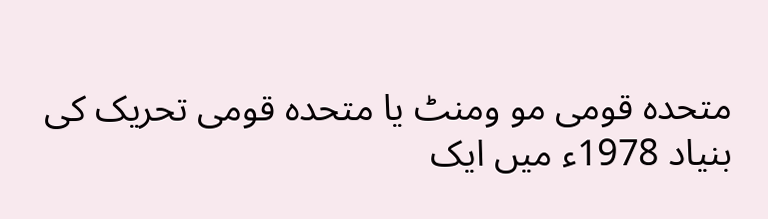متحدہ قومی مو ومنٹ یا متحدہ قومی تحریک کی بنیاد 1978ء میں ایک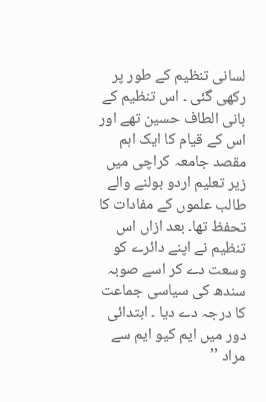لسانی تنظیم کے طور پر رکھی گئی ۔ اس تنظیم کے بانی الطاف حسین تھے اور اس کے قیام کا ایک اہم مقصد جامعہ کراچی میں زیر تعلیم اردو بولنے والے طالب علموں کے مفادات کا تحفظ تھا۔ بعد ازاں اس تنظیم نے اپنے دائرے کو وسعت دے کر اسے صوبہ سندھ کی سیاسی جماعت کا درجہ دے دیا ۔ ابتدائی دور میں ایم کیو ایم سے مراد ’’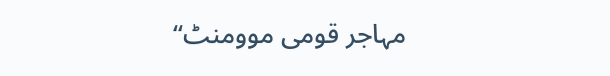مہاجر قومی موومنٹ‘‘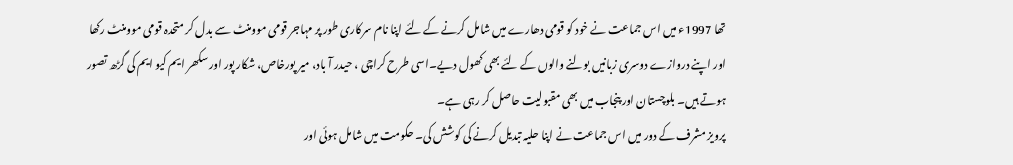تھا 1997ء میں اس جماعت نے خود کو قومی دھارے میں شامل کرنے کے لئے اپنا نام سرکاری طور پر مہاجر قومی موومنٹ سے بدل کر متحدہ قومی موومنٹ رکھا اور اپنے دروازے دوسری زبانیں بولنے والوں کے لئے بھی کھول دیے۔اسی طرح کراچی ، حیدر آ باد، میر پورخاص، شکار پور اور سکھر ایم کیو ایم کی گڑھ تصور ہوتے ہیں۔ بلوچستان اور پنجاب میں بھی مقبولیت حاصل کر رہی ہے۔
پرویز مشرف کے دور میں اس جماعت نے اپنا حلیہ تبدیل کرنے کی کوشش کی۔ حکومت میں شامل ہوئی اور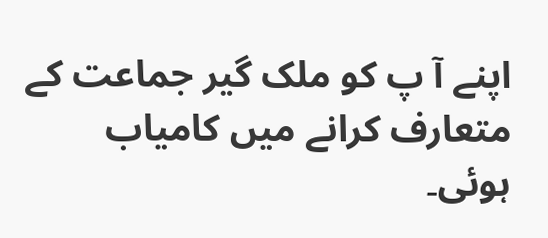اپنے آ پ کو ملک گیر جماعت کے متعارف کرانے میں کامیاب ہوئی۔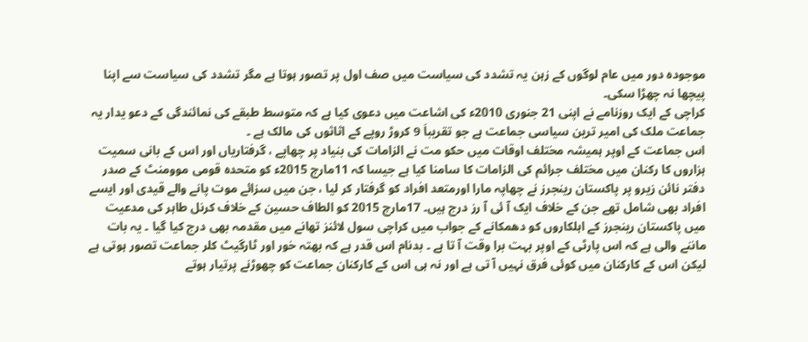موجودہ دور میں عام لوگوں کے زہن یہ تشدد کی سیاست میں صف اول پر تصور ہوتا ہے مگر تشدد کی سیاست سے اپنا پیچھا نہ چھڑا سکی۔
کراچی کے ایک روزنامے نے اپنی 21 جنوری 2010ء کی اشاعت میں دعوی کیا ہے کہ متوسط طبقے کی نمائندگی کے دعو یدار یہ جماعت ملک کی امیر ترین سیاسی جماعت ہے جو تقریباَ 9 کروڑ روپے کے اثاثوں کی مالک ہے ۔
اس جماعت کے اوپر ہمیشہ مختلف اوقات میں حکو مت نے الزامات کی بنیاد پر چھاپے ، گرفتاریاں اور اس کے بانی سمیت ہزاروں کا رکنان میں مختلف جرائم کی الزامات کا سامنا کیا ہے جیسا کہ 11مارچ 2015ء کو متحدہ قومی موومنٹ کے صدر دفتر نائن زیرو پر پاکستان رینجرز نے چھاپہ مارا اورمتعد افراد کو گرفتار کر لیا ، جن میں سزائے موت پانے والے قیدی اور ایسے افراد بھی شامل تھے جن کے خلاف ایک آ ئی آ رز درج ہیں۔ 17مارچ 2015 کو الطاف حسین کے خلاف کرنل طاہر کی مدعیت میں پاکستان رینجرز کے اہلکاروں کو دھمکانے کے جواب میں کراچی سول لائنز تھانے میں مقدمہ بھی درج کیا گیا ۔ یہ بات ماننے والی ہے کہ اس پارٹی کے اوپر بہت برا وقت آ تا ہے ۔ بدنام اس قدر ہے کہ بھتہ خور اور ٹارگیٹ کلر جماعت تصور ہوتی ہے لیکن اس کے کارکنان میں کوئی فرق نہیں آ تی ہے اور نہ ہی اس کے کارکنان جماعت کو چھوڑنے پرتیار ہوتے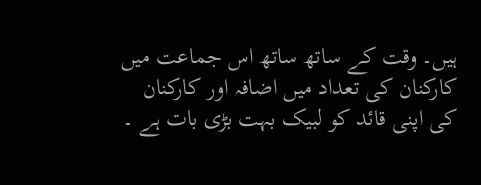ہیں۔ وقت کے ساتھ ساتھ اس جماعت میں کارکنان کی تعداد میں اضافہ اور کارکنان کی اپنی قائد کو لبیک بہت بڑی بات ہے ۔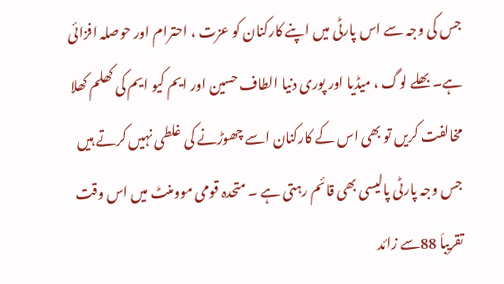جس کی وجہ سے اس پارٹی میں اپنے کارکنان کو عزت ، احترام اور حوصلہ افزائی ہے۔ بھلے لوگ ، میڈیا اور پوری دنیا الطاف حسین اور ایم کیو ایم کی کھلم کھلا مخالفت کریں تو بھی اس کے کارکنان اسے چھوڑنے کی غلطی نہیں کرتے ہیں جس وجہ پارٹی پالیسی بھی قائم رہتی ہے ۔ متحدہ قومی موومنٹ میں اس وقت تقریباَ 88سے زائد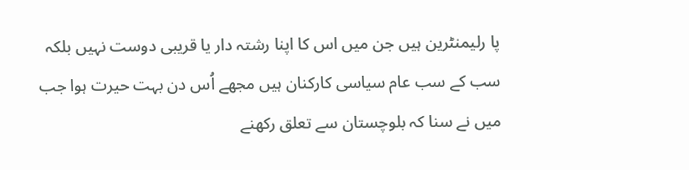پا رلیمنٹرین ہیں جن میں اس کا اپنا رشتہ دار یا قریبی دوست نہیں بلکہ سب کے سب عام سیاسی کارکنان ہیں مجھے اُس دن بہت حیرت ہوا جب میں نے سنا کہ بلوچستان سے تعلق رکھنے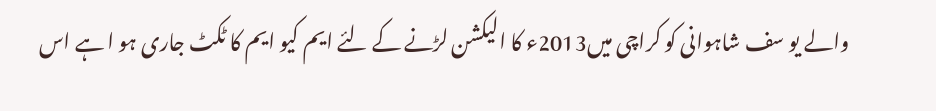والے یو سف شاہوانی کو کراچی میں2013ء کا الیکشن لڑنے کے لئے ایم کیو ایم کا ٹکٹ جاری ہو ا ہے اس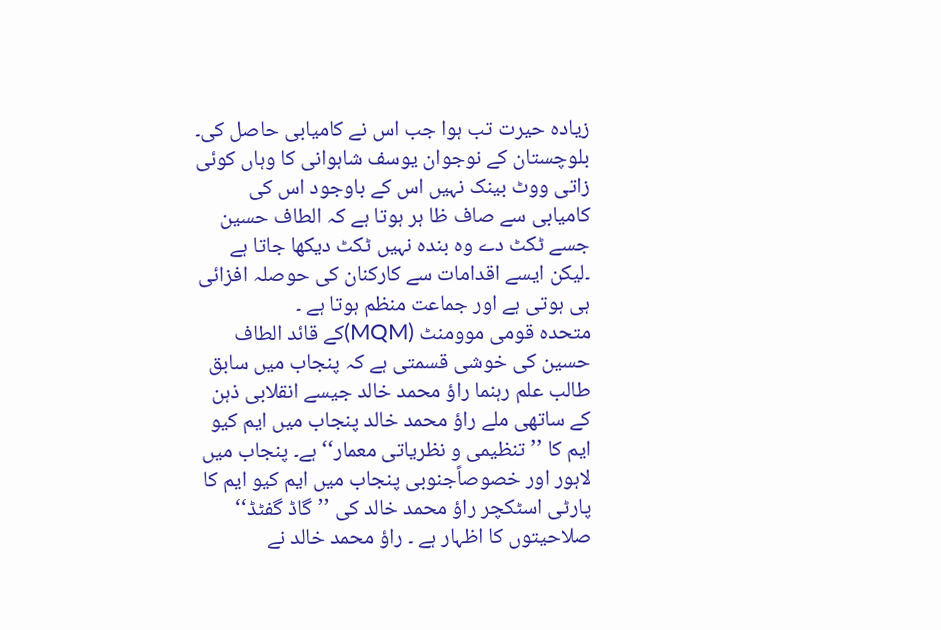زیادہ حیرت تب ہوا جب اس نے کامیابی حاصل کی۔ بلوچستان کے نوجوان یوسف شاہوانی کا وہاں کوئی زاتی ووٹ بینک نہیں اس کے باوجود اس کی کامیابی سے صاف ظا ہر ہوتا ہے کہ الطاف حسین جسے ٹکٹ دے وہ بندہ نہیں ٹکٹ دیکھا جاتا ہے ۔لیکن ایسے اقدامات سے کارکنان کی حوصلہ افزائی ہی ہوتی ہے اور جماعت منظم ہوتا ہے ۔
متحدہ قومی موومنٹ (MQM)کے قائد الطاف حسین کی خوشی قسمتی ہے کہ پنجاب میں سابق طالب علم رہنما راؤ محمد خالد جیسے انقلابی ذہن کے ساتھی ملے راؤ محمد خالد پنجاب میں ایم کیو ایم کا ’’تنظیمی و نظریاتی معمار‘‘ ہے۔ پنجاب میں لاہور اور خصوصاًجنوبی پنجاب میں ایم کیو ایم کا پارٹی اسٹکچر راؤ محمد خالد کی ’’گاڈ گفٹڈ‘‘ صلاحیتوں کا اظہار ہے ۔ راؤ محمد خالد نے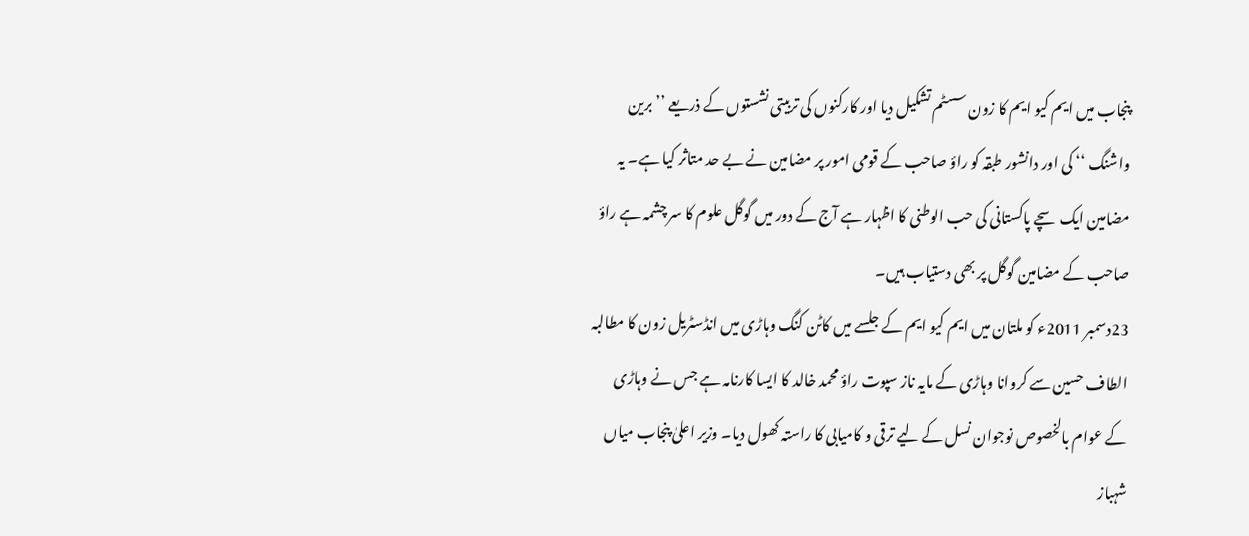پنجاب میں ایم کیو ایم کا زون سسٹم تشکیل دیا اور کارکنوں کی تربیتی نشستوں کے ذریعے ’’برین واشنگ ‘‘ کی اور دانشور طبقہ کو راؤ صاحب کے قومی امور پر مضامین نے بے حد متاثر کیا ہے۔ یہ مضامین ایک سچے پاکستانی کی حب الوطنی کا اظہار ہے آج کے دور میں گوگل علوم کا سر چشمہ ہے راؤ صاحب کے مضامین گوگل پر بھی دستیاب ہیں۔
23دسمبر 2011ء کو ملتان میں ایم کیو ایم کے جلسے میں کاٹن کنگ وہاڑی میں انڈسٹریل زون کا مطالبہ الطاف حسین سے کروانا وہاڑی کے مایہ ناز سپوت راؤ محمد خالد کا ایسا کارنامہ ہے جس نے وہاڑی کے عوام بالخصوص نوجوان نسل کے لیے ترقی و کامیابی کا راستہ کھول دیا۔ وزیر اعلیٰ پنجاب میاں شہباز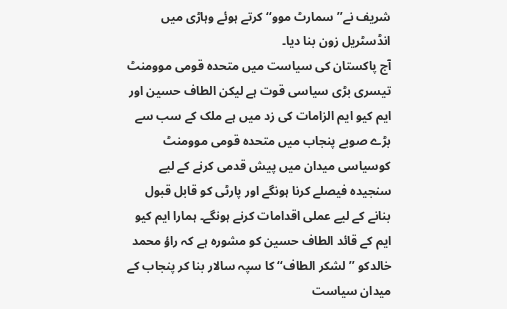شریف نے’’سمارٹ موو‘‘ کرتے ہوئے وہاڑی میں انڈسٹریل زون بنا دیا۔
آج پاکستان کی سیاست میں متحدہ قومی موومنٹ تیسری بڑی سیاسی قوت ہے لیکن الطاف حسین اور ایم کیو ایم الزامات کی زد میں ہے ملک کے سب سے بڑے صوبے پنجاب میں متحدہ قومی موومنٹ کوسیاسی میدان میں پیش قدمی کرنے کے لیے سنجیدہ فیصلے کرنا ہونگے اور پارٹی کو قابل قبول بنانے کے لیے عملی اقدامات کرنے ہونگے۔ ہمارا ایم کیو ایم کے قائد الطاف حسین کو مشورہ ہے کہ راؤ محمد خالدکو ’’لشکر الطاف‘‘ کا سپہ سالار بنا کر پنجاب کے میدان سیاست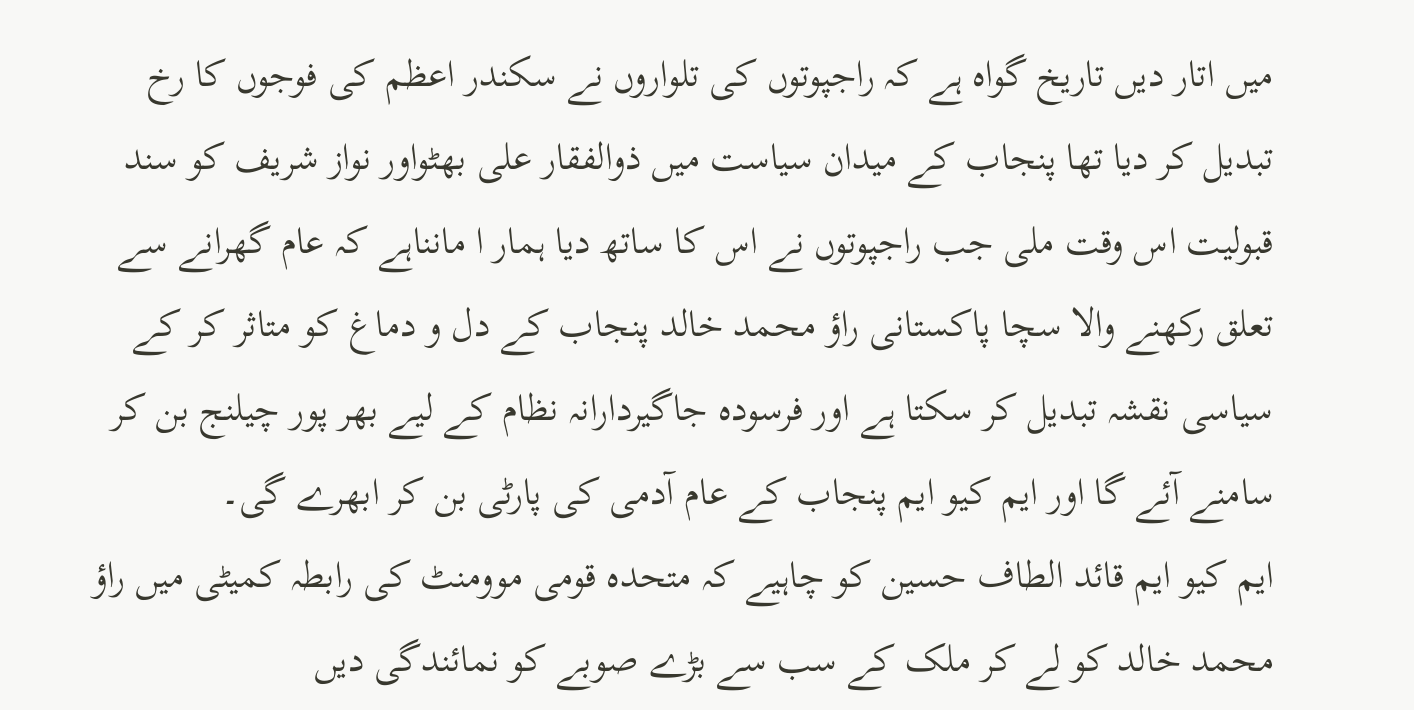میں اتار دیں تاریخ گواہ ہے کہ راجپوتوں کی تلواروں نے سکندر اعظم کی فوجوں کا رخ تبدیل کر دیا تھا پنجاب کے میدان سیاست میں ذوالفقار علی بھٹواور نواز شریف کو سند قبولیت اس وقت ملی جب راجپوتوں نے اس کا ساتھ دیا ہمار ا مانناہے کہ عام گھرانے سے تعلق رکھنے والا سچا پاکستانی راؤ محمد خالد پنجاب کے دل و دماغ کو متاثر کر کے سیاسی نقشہ تبدیل کر سکتا ہے اور فرسودہ جاگیردارانہ نظام کے لیے بھر پور چیلنج بن کر سامنے آئے گا اور ایم کیو ایم پنجاب کے عام آدمی کی پارٹی بن کر ابھرے گی۔
ایم کیو ایم قائد الطاف حسین کو چاہیے کہ متحدہ قومی موومنٹ کی رابطہ کمیٹی میں راؤ محمد خالد کو لے کر ملک کے سب سے بڑے صوبے کو نمائندگی دیں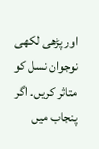اور پڑھی لکھی نوجوان نسل کو متاثر کریں۔ اگر پنجاب میں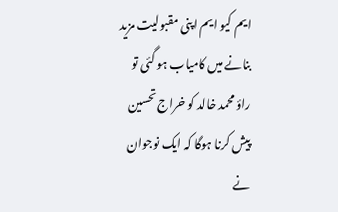ایم کیو ایم اپنی مقبولیت مزید بنانے میں کامیاب ہو گئی تو راؤ محمد خالد کو خراج تحسین پیش کرنا ہوگا کہ ایک نوجوان نے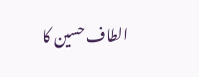الطاف حسین کا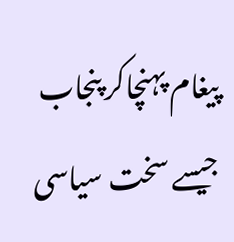پیغام پہنچاکر پنجاب جیسے سخت سیاسی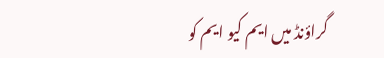گراؤنڈ میں ایم کیو ایم کو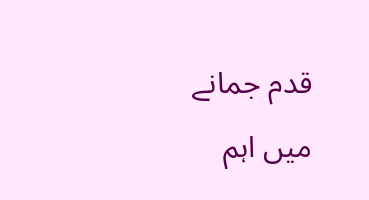قدم جمانے میں اہم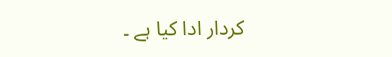کردار ادا کیا ہے ۔